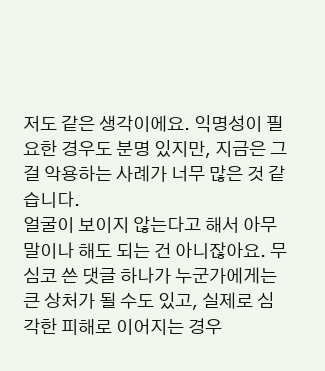저도 같은 생각이에요. 익명성이 필요한 경우도 분명 있지만, 지금은 그걸 악용하는 사례가 너무 많은 것 같습니다.
얼굴이 보이지 않는다고 해서 아무 말이나 해도 되는 건 아니잖아요. 무심코 쓴 댓글 하나가 누군가에게는 큰 상처가 될 수도 있고, 실제로 심각한 피해로 이어지는 경우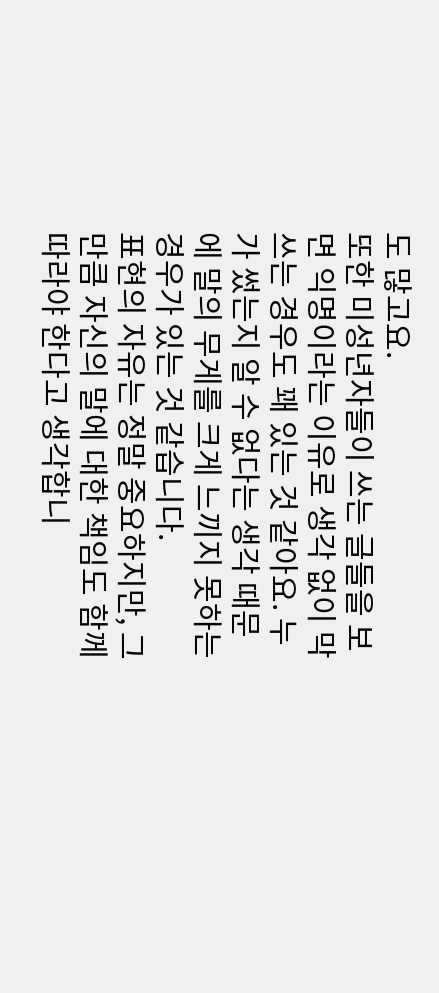도 많고요.
또한 미성년자들이 쓰는 글들을 보면 익명이라는 이유로 생각 없이 막 쓰는 경우도 꽤 있는 것 같아요. 누가 썼는지 알 수 없다는 생각 때문에 말의 무게를 크게 느끼지 못하는 경우가 있는 것 같습니다.
표현의 자유는 정말 중요하지만, 그만큼 자신의 말에 대한 책임도 함께 따라야 한다고 생각합니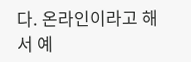다. 온라인이라고 해서 예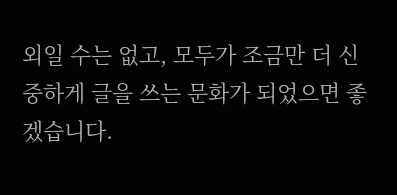외일 수는 없고, 모두가 조금만 더 신중하게 글을 쓰는 문화가 되었으면 좋겠습니다.